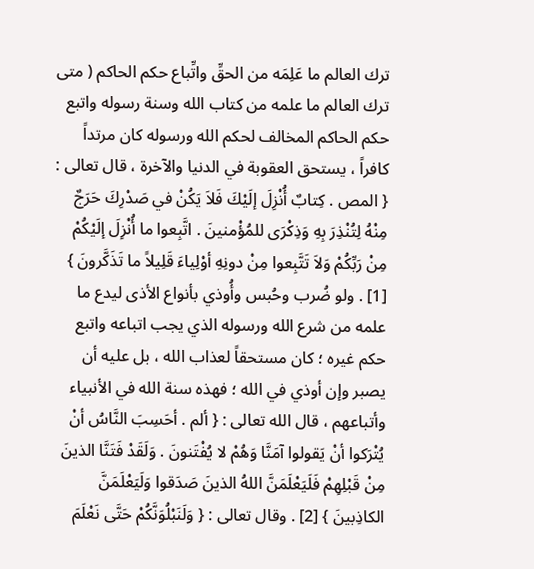ترك العالم ما عَلِمَه من الحقِّ واتِّباع حكم الحاكم ( متى ترك العالم ما علمه من كتاب الله وسنة رسوله واتبع حكم الحاكم المخالف لحكم الله ورسوله كان مرتداً كافراً ، يستحق العقوبة في الدنيا والآخرة ، قال تعالى : { المص . كِتابٌ أُنْزِلَ إلَيْكَ فَلاَ يَكُنْ في صَدْرِكَ حَرَجٌ مِنْهُ لِتُنْذِرَ بِهِ وَذِكْرَى للمُؤْمنينَ . اتَّبِعوا ما أُنْزِلَ إلَيْكُمْ مِنْ رَبِّكُمْ وَلاَ تَتَّبِعوا مِنْ دونِهِ أوْلِياءَ قَلِيلاً ما تَذَكَّرونَ } [1] . ولو ضُرب وحُبس وأُوذي بأنواع الأذى ليدع ما علمه من شرع الله ورسوله الذي يجب اتباعه واتبع حكم غيره ؛ كان مستحقاً لعذاب الله ، بل عليه أن يصبر وإن أوذي في الله ؛ فهذه سنة الله في الأنبياء وأتباعهم ، قال الله تعالى : { ألم . أحَسِبَ النَّاسُ أنْ يُتْرَكوا أنْ يَقولوا آمَنَّا وَهُمْ لا يُفْتَنونَ . وَلَقَدْ فَتَنَّا الذينَ مِنْ قَبْلِهِمْ فَلَيَعْلَمَنَّ اللهُ الذينَ صَدَقوا وَلَيَعْلَمَنَّ الكاذِبينَ } [2] . وقال تعالى : { وَلَنَبْلُوَنَّكُمْ حَتَّى نَعْلَمَ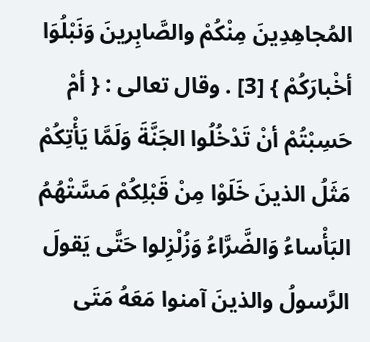المُجاهِدِينَ مِنْكُمْ والصَّابِرينَ وَنَبْلُوَا أخْبارَكُمْ } [3] . وقال تعالى : { أمْ حَسِبْتُمْ أنْ تَدْخُلُوا الجَنَّةَ وَلَمَّا يَأْتِكُمْ مَثَلُ الذينَ خَلَوْا مِنْ قَبْلِكُمْ مَسَّتْهُمُ البَأْساءُ وَالضَّرَّاءُ وَزُلْزِلوا حَتَّى يَقولَ الرَّسولُ والذينَ آمنوا مَعَهُ مَتَى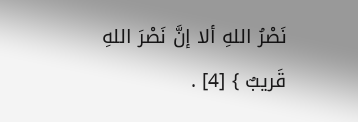نَصْرُ اللهِ ألا إنَّ نَصْرَ اللهِ قَريبٌ } [4] .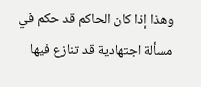وهذا إذا كان الحاكم قد حكم في مسألة اجتهادية قد تنازع فيها